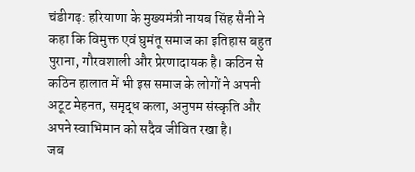चंडीगढ़: हरियाणा के मुख्यमंत्री नायब सिंह सैनी ने कहा कि विमुक्त एवं घुमंतू समाज का इतिहास बहुत पुराना, गौरवशाली और प्रेरणादायक है। कठिन से कठिन हालात में भी इस समाज के लोगों ने अपनी अटूट मेहनत, समृद्ध कला, अनुपम संस्कृति और अपने स्वाभिमान को सदैव जीवित रखा है।
जब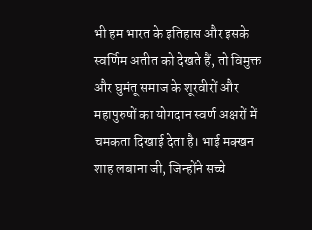भी हम भारत के इतिहास और इसके स्वर्णिम अतीत को देखते हैं, तो विमुक्त और घुमंतू समाज के शूरवीरों और महापुरुषों का योगदान स्वर्ण अक्षरों में चमकता दिखाई देता है। भाई मक्खन शाह लबाना जी, जिन्होंने सच्चे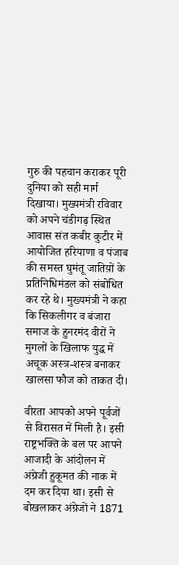गुरु की पहचान कराकर पूरी दुनिया को सही मार्ग दिखाया। मुख्यमंत्री रविवार को अपने चंडीगढ़ स्थित आवास संत कबीर कुटीर में आयोजित हरियाणा व पंजाब की समस्त घुमंतू जातिय़ों के प्रतिनिधिमंडल को संबोधित कर रहे थे। मुख्यमंत्री ने कहा कि सिकलीगर व बंजारा समाज के हुनरमंद वीरों ने मुगलों के खिलाफ युद्ध में अचूक अस्त्र-शस्त्र बनाकर खालसा फौज को ताकत दी।

वीरता आपको अपने पूर्वजों से विरासत में मिली है। इसी राष्ट्रभक्ति के बल पर आपने आजादी के आंदोलन में अंग्रेजी हुकूमत की नाक में दम कर दिया था। इसी से बोखलाकर अंग्रेजों ने 1871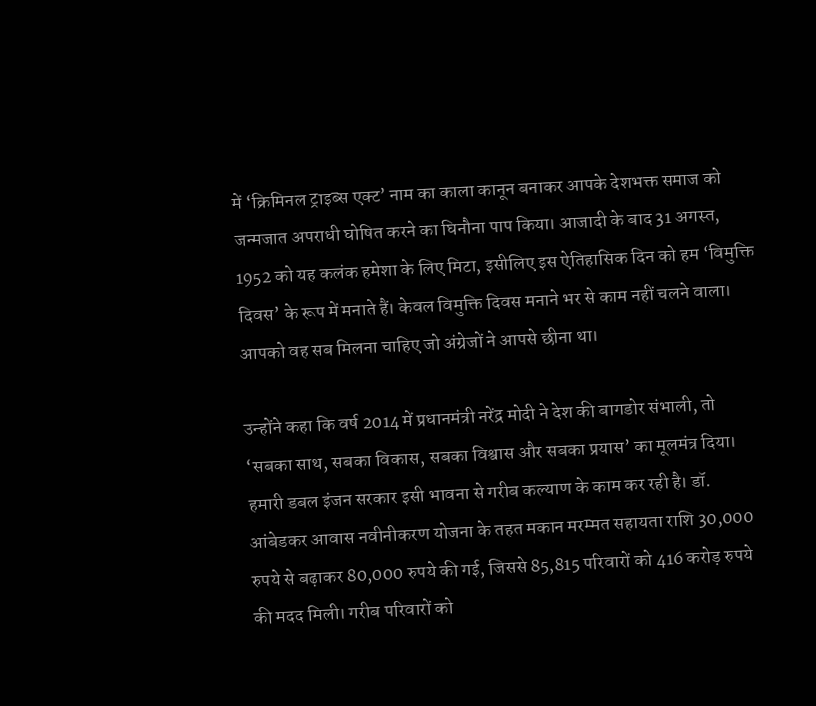में ‘क्रिमिनल ट्राइब्स एक्ट’ नाम का काला कानून बनाकर आपके देशभक्त समाज को जन्मजात अपराधी घोषित करने का घिनौना पाप किया। आजादी के बाद 31 अगस्त, 1952 को यह कलंक हमेशा के लिए मिटा, इसीलिए इस ऐतिहासिक दिन को हम ‘विमुक्ति दिवस’ के रूप में मनाते हैं। केवल विमुक्ति दिवस मनाने भर से काम नहीं चलने वाला। आपको वह सब मिलना चाहिए जो अंग्रेजों ने आपसे छीना था।

उन्होंने कहा कि वर्ष 2014 में प्रधानमंत्री नरेंद्र मोदी ने देश की बागडोर संभाली, तो ‘सबका साथ, सबका विकास, सबका विश्वास और सबका प्रयास’ का मूलमंत्र दिया। हमारी डबल इंजन सरकार इसी भावना से गरीब कल्याण के काम कर रही है। डॉ. आंबेडकर आवास नवीनीकरण योजना के तहत मकान मरम्मत सहायता राशि 30,000 रुपये से बढ़ाकर 80,000 रुपये की गई, जिससे 85,815 परिवारों को 416 करोड़ रुपये की मदद मिली। गरीब परिवारों को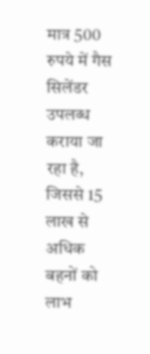मात्र 500 रुपये में गैस सिलेंडर उपलब्ध कराया जा रहा है, जिससे 15 लाख से अधिक बहनों को लाभ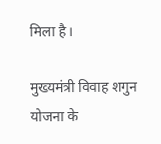मिला है।

मुख्यमंत्री विवाह शगुन योजना के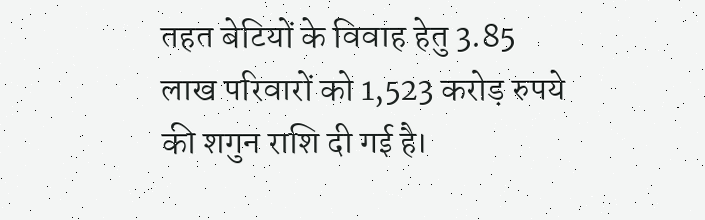तहत बेटियों के विवाह हेतु 3.85 लाख परिवारों को 1,523 करोड़ रुपये की शगुन राशि दी गई है।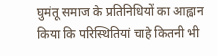घुमंतू समाज के प्रतिनिधियों का आह्वान किया कि परिस्थितियां चाहे कितनी भी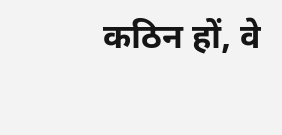कठिन हों, वे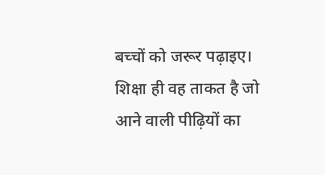बच्चों को जरूर पढ़ाइए। शिक्षा ही वह ताकत है जो आने वाली पीढ़ियों का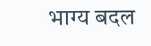भाग्य बदल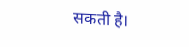सकती है।